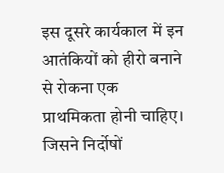इस दूसरे कार्यकाल में इन आतंकियों को हीरो बनाने से रोकना एक प्राथमिकता होनी चाहिए। जिसने निर्दोषों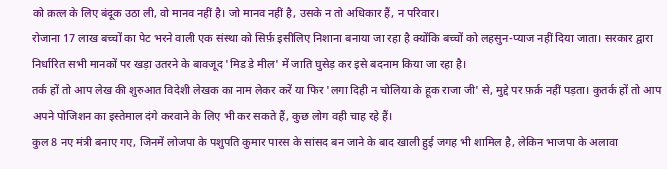को क़त्ल के लिए बंदूक उठा ली, वो मानव नहीं है। जो मानव नहीं है, उसके न तो अधिकार हैं, न परिवार।
रोजाना 17 लाख बच्चों का पेट भरने वाली एक संस्था को सिर्फ़ इसीलिए निशाना बनाया जा रहा है क्योंकि बच्चों को लहसुन-प्याज नहीं दिया जाता। सरकार द्वारा निर्धारित सभी मानकों पर खड़ा उतरने के बावजूद 'मिड डे मील' में जाति घुसेड़ कर इसे बदनाम किया जा रहा है।
तर्क हों तो आप लेख की शुरुआत विदेशी लेखक का नाम लेकर करें या फिर 'लगा दिही न चोलिया के हूक राजा जी' से, मुद्दे पर फ़र्क़ नहीं पड़ता। कुतर्क हों तो आप अपने पोजिशन का इस्तेमाल दंगे करवाने के लिए भी कर सकते हैं, कुछ लोग वही चाह रहे हैं।
कुल 8 नए मंत्री बनाए गए, जिनमें लोजपा के पशुपति कुमार पारस के सांसद बन जाने के बाद खाली हुई जगह भी शामिल है, लेकिन भाजपा के अलावा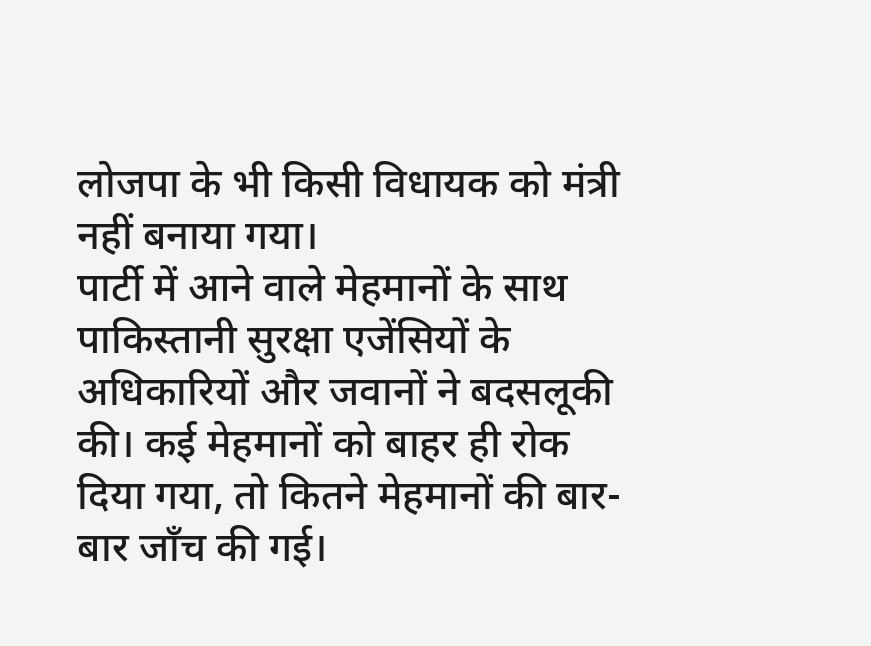लोजपा के भी किसी विधायक को मंत्री नहीं बनाया गया।
पार्टी में आने वाले मेहमानों के साथ पाकिस्तानी सुरक्षा एजेंसियों के अधिकारियों और जवानों ने बदसलूकी की। कई मेहमानों को बाहर ही रोक दिया गया, तो कितने मेहमानों की बार-बार जाँच की गई।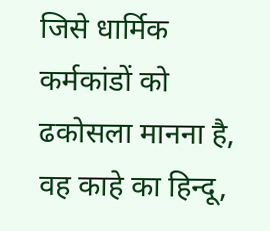जिसे धार्मिक कर्मकांडों को ढकोसला मानना है, वह काहे का हिन्दू,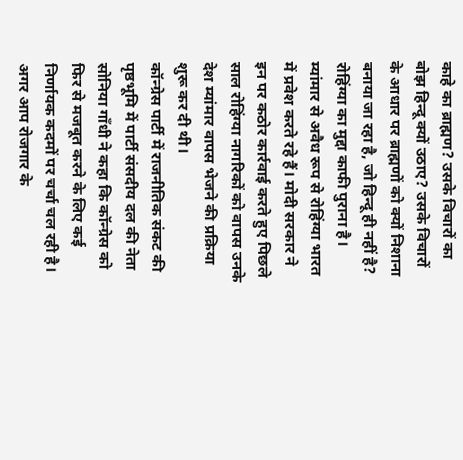काहे का ब्राह्मण? उसके विचारों का बोझ हिन्दू क्यों उठाए? उसके विचारों के आधार पर ब्राह्मणों को क्यों निशाना बनाया जा रहा है, जो हिन्दू ही नहीं है?
रोहिंग्या का मुद्दा काफी पुराना है। म्यांमार से अवैध रूप से रोहिंग्या भारत में प्रवेश करते रहे हैं। मोदी सरकार ने इन पर कठोर कार्रवाई करते हुए पिछले साल रोहिंग्या नागरिकों को वापस उनके देश म्यांमार वापस भेजने की प्रक्रिया शुरू कर दी थी।
कॉन्ग्रेस पार्टी में राजनीतिक संकट की पृष्ठभूमि में पार्टी संसदीय दल की नेता सोनिया गाँधी ने कहा कि कॉन्ग्रेस को फिर से मजबूत करने के लिए कई निर्णायक कदमों पर चर्चा चल रही है।
अगर आप रोजगार के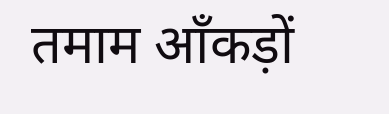तमाम आँकड़ों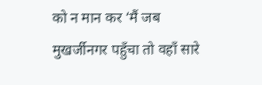को न मान कर ‘मैं जब मुखर्जीनगर पहुँचा तो वहाँ सारे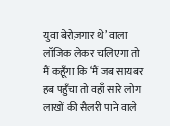युवा बेरोज़गार थे’ वाला लॉजिक लेकर चलिएगा तो मैं कहूँगा कि ‘मैं जब सायबर हब पहुँचा तो वहाँ सारे लोग लाखों की सैलरी पाने वाले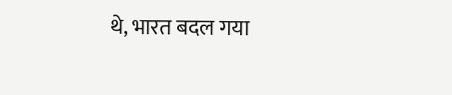थे, भारत बदल गया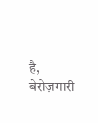है, बेरोज़गारी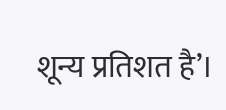शून्य प्रतिशत है’।